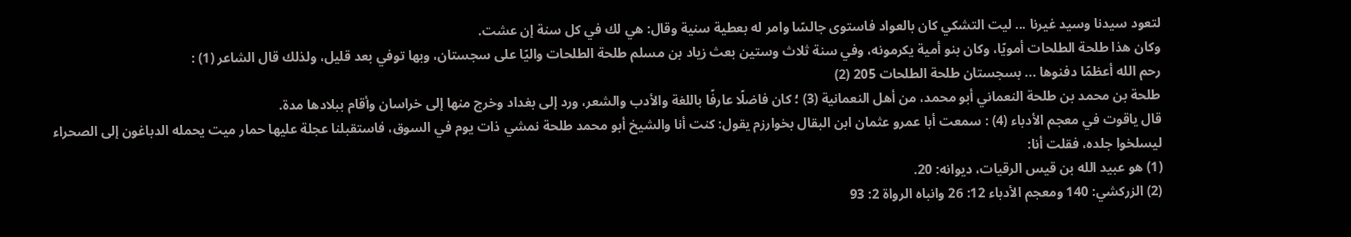لتعود سيدنا وسيد غيرنا ... ليت التشكي كان بالعواد فاستوى جالسًا وامر له بعطية سنية وقال: هي لك في كل سنة إن عشت.
وكان هذا طلحة الطلحات أمويًا، وكان بنو أمية يكرمونه، وفي سنة ثلاث وستين بعث زياد بن مسلم طلحة الطلحات واليًا على سجستان، وبها توفي بعد قليل، ولذلك قال الشاعر (1) :
رحم الله أعظمًا دفنوها ... بسجستان طلحة الطلحات 205 (2)
طلحة بن محمد بن طلحة النعماني أبو محمد، من أهل النعمانية (3) ؛ كان فاضلًا عارفًا باللغة والأدب والشعر، ورد إلى بغداد وخرج منها إلى خراسان وأقام ببلادها مدة.
قال ياقوت في معجم الأدباء (4) : سمعت أبا عمرو عثمان ابن البقال بخوارزم يقول: كنت أنا والشيخ أبو محمد طلحة نمشي ذات يوم في السوق، فاستقبلنا عجلة عليها حمار ميت يحمله الدباغون إلى الصحراء ليسلخوا جلده، فقلت أنا:
(1) هو عبيد الله بن قيس الرقيات، ديوانه: 20.
(2) الزركشي: 140 ومعجم الأدباء 12: 26 وانباه الرواة 2: 93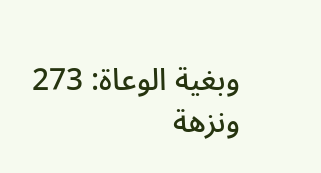وبغية الوعاة: 273 ونزهة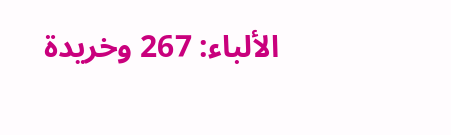الألباء: 267 وخريدة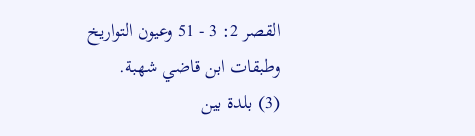القصر 2: 3 - 51 وعيون التواريخ وطبقات ابن قاضي شهبة.
(3) بلدة بين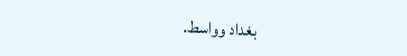بغداد وواسط.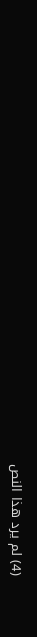(4) لم يرد هذا النص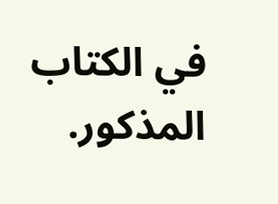في الكتاب المذكور.